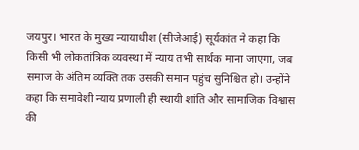जयपुर। भारत के मुख्य न्यायाधीश (सीजेआई) सूर्यकांत ने कहा कि किसी भी लोकतांत्रिक व्यवस्था में न्याय तभी सार्थक माना जाएगा, जब समाज के अंतिम व्यक्ति तक उसकी समान पहुंच सुनिश्चित हो। उन्होंने कहा कि समावेशी न्याय प्रणाली ही स्थायी शांति और सामाजिक विश्वास की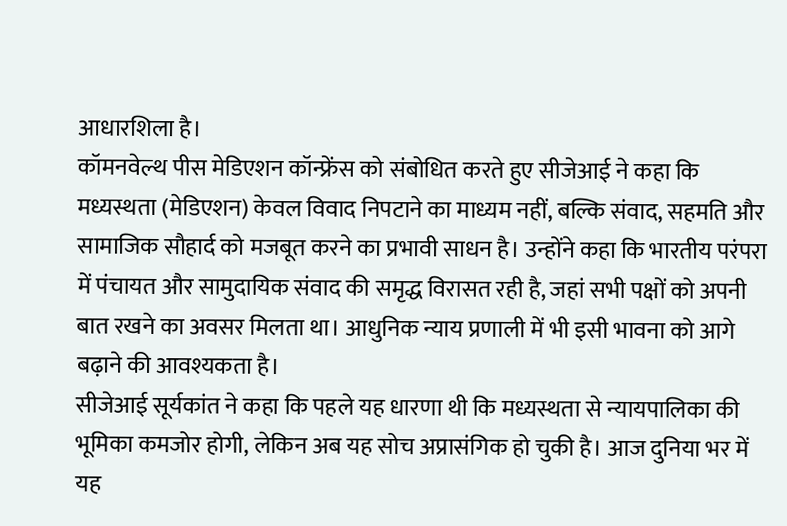आधारशिला है।
कॉमनवेल्थ पीस मेडिएशन कॉन्फ्रेंस को संबोधित करते हुए सीजेआई ने कहा कि मध्यस्थता (मेडिएशन) केवल विवाद निपटाने का माध्यम नहीं, बल्कि संवाद, सहमति और सामाजिक सौहार्द को मजबूत करने का प्रभावी साधन है। उन्होंने कहा कि भारतीय परंपरा में पंचायत और सामुदायिक संवाद की समृद्ध विरासत रही है, जहां सभी पक्षों को अपनी बात रखने का अवसर मिलता था। आधुनिक न्याय प्रणाली में भी इसी भावना को आगे बढ़ाने की आवश्यकता है।
सीजेआई सूर्यकांत ने कहा कि पहले यह धारणा थी कि मध्यस्थता से न्यायपालिका की भूमिका कमजोर होगी, लेकिन अब यह सोच अप्रासंगिक हो चुकी है। आज दुनिया भर में यह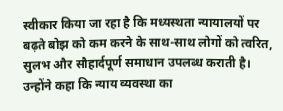स्वीकार किया जा रहा है कि मध्यस्थता न्यायालयों पर बढ़ते बोझ को कम करने के साथ-साथ लोगों को त्वरित, सुलभ और सौहार्दपूर्ण समाधान उपलब्ध कराती है।
उन्होंने कहा कि न्याय व्यवस्था का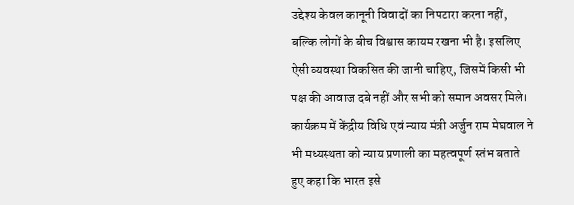उद्देश्य केवल कानूनी विवादों का निपटारा करना नहीं, बल्कि लोगों के बीच विश्वास कायम रखना भी है। इसलिए ऐसी व्यवस्था विकसित की जानी चाहिए, जिसमें किसी भी पक्ष की आवाज दबे नहीं और सभी को समान अवसर मिले।
कार्यक्रम में केंद्रीय विधि एवं न्याय मंत्री अर्जुन राम मेघवाल ने भी मध्यस्थता को न्याय प्रणाली का महत्वपूर्ण स्तंभ बताते हुए कहा कि भारत इसे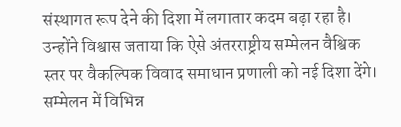संस्थागत रूप देने की दिशा में लगातार कदम बढ़ा रहा है। उन्होंने विश्वास जताया कि ऐसे अंतरराष्ट्रीय सम्मेलन वैश्विक स्तर पर वैकल्पिक विवाद समाधान प्रणाली को नई दिशा देंगे।
सम्मेलन में विभिन्न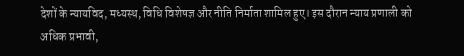देशों के न्यायविद, मध्यस्थ, विधि विशेषज्ञ और नीति निर्माता शामिल हुए। इस दौरान न्याय प्रणाली को अधिक प्रभावी,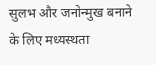सुलभ और जनोन्मुख बनाने के लिए मध्यस्थता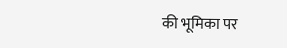की भूमिका पर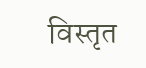विस्तृत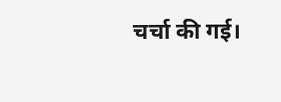चर्चा की गई।